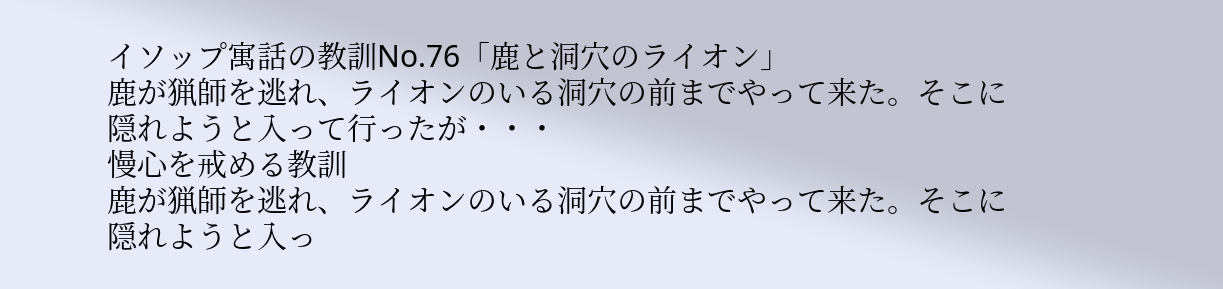イソップ寓話の教訓No.76「鹿と洞穴のライオン」
鹿が猟師を逃れ、ライオンのいる洞穴の前までやって来た。そこに隠れようと入って行ったが・・・
慢心を戒める教訓
鹿が猟師を逃れ、ライオンのいる洞穴の前までやって来た。そこに隠れようと入っ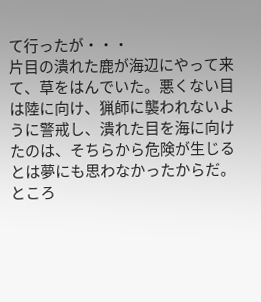て行ったが・・・
片目の潰れた鹿が海辺にやって来て、草をはんでいた。悪くない目は陸に向け、猟師に襲われないように警戒し、潰れた目を海に向けたのは、そちらから危険が生じるとは夢にも思わなかったからだ。ところ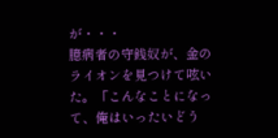が・・・
臆病者の守銭奴が、金のライオンを見つけて呟いた。「こんなことになって、俺はいったいどう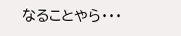なることやら・・・